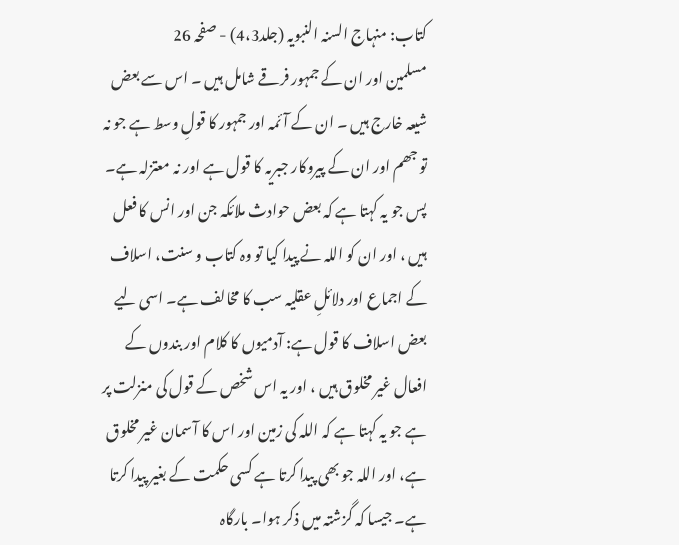کتاب: منہاج السنہ النبویہ (جلد4،3) - صفحہ 26
مسلمین اور ان کے جمہور فرقے شامل ہیں ۔ اس سے بعض شیعہ خارج ہیں ۔ ان کے آئمہ اور جمہور کا قولِ وسط ہے جو نہ تو جھم اور ان کے پیروکار جبریہ کا قول ہے اور نہ معتزلہ ہے۔ پس جو یہ کہتا ہے کہ بعض حوادث ملائکہ جن اور انس کا فعل ہیں ، اور ان کو اللہ نے پیدا کیا تو وہ کتاب و سنت، اسلاف کے اجماع اور دلائلِ عقلیہ سب کا مخالف ہے۔ اسی لیے بعض اسلاف کا قول ہے: آدمیوں کا کلام اور بندوں کے افعال غیر مخلوق ہیں ، اور یہ اس شخص کے قول کی منزلت پر ہے جو یہ کہتا ہے کہ اللہ کی زمین اور اس کا آسمان غیر مخلوق ہے، اور اللہ جو بھی پیدا کرتا ہے کسی حکمت کے بغیر پیدا کرتا ہے۔ جیسا کہ گزشتہ میں ذکر ہوا۔ بارگاہ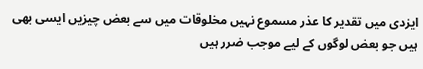ایزدی میں تقدیر کا عذر مسموع نہیں مخلوقات میں سے بعض چیزیں ایسی بھی ہیں جو بعض لوگوں کے لیے موجب ضرر ہیں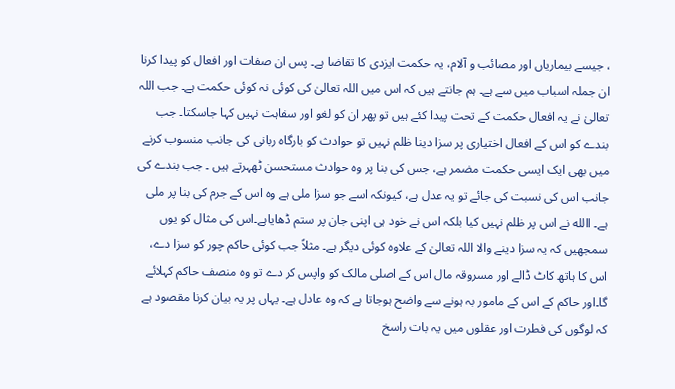، جیسے بیماریاں اور مصائب و آلام، یہ حکمت ایزدی کا تقاضا ہے۔ پس ان صفات اور افعال کو پیدا کرنا ان جملہ اسباب میں سے ہے۔ ہم جانتے ہیں کہ اس میں اللہ تعالیٰ کی کوئی نہ کوئی حکمت ہے۔ جب اللہ تعالیٰ نے یہ افعال حکمت کے تحت پیدا کئے ہیں تو پھر ان کو لغو اور سفاہت نہیں کہا جاسکتا۔ جب بندے کو اس کے افعال اختیاری پر سزا دینا ظلم نہیں تو حوادث کو بارگاہ ربانی کی جانب منسوب کرنے میں بھی ایک ایسی حکمت مضمر ہے، جس کی بنا پر وہ حوادث مستحسن ٹھہرتے ہیں ۔ جب بندے کی جانب اس کی نسبت کی جائے تو یہ عدل ہے، کیونکہ اسے جو سزا ملی ہے وہ اس کے جرم کی بنا پر ملی ہے۔ االله نے اس پر ظلم نہیں کیا بلکہ اس نے خود ہی اپنی جان پر ستم ڈھایاہے۔اس کی مثال کو یوں سمجھیں کہ یہ سزا دینے والا اللہ تعالیٰ کے علاوہ کوئی دیگر ہے۔ مثلاً جب کوئی حاکم چور کو سزا دے، اس کا ہاتھ کاٹ ڈالے اور مسروقہ مال اس کے اصلی مالک کو واپس کر دے تو وہ منصف حاکم کہلائے گا۔اور حاکم کے اس کے مامور بہ ہونے سے واضح ہوجاتا ہے کہ وہ عادل ہے۔ یہاں پر یہ بیان کرنا مقصود ہے کہ لوگوں کی فطرت اور عقلوں میں یہ بات راسخ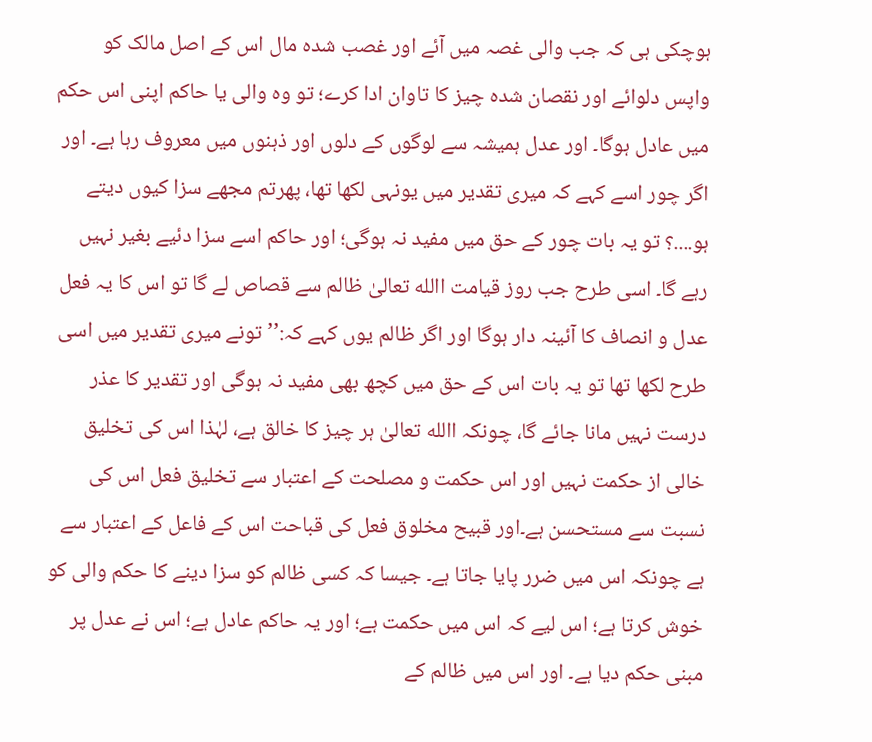ہوچکی ہی کہ جب والی غصہ میں آئے اور غصب شدہ مال اس کے اصل مالک کو واپس دلوائے اور نقصان شدہ چیز کا تاوان ادا کرے؛ تو وہ والی یا حاکم اپنی اس حکم میں عادل ہوگا۔ اور عدل ہمیشہ سے لوگوں کے دلوں اور ذہنوں میں معروف رہا ہے۔ اور اگر چور اسے کہے کہ میری تقدیر میں یونہی لکھا تھا، پھرتم مجھے سزا کیوں دیتے ہو....؟ تو یہ بات چور کے حق میں مفید نہ ہوگی؛ اور حاکم اسے سزا دئیے بغیر نہیں رہے گا۔ اسی طرح جب روز قیامت االله تعالیٰ ظالم سے قصاص لے گا تو اس کا یہ فعل عدل و انصاف کا آئینہ دار ہوگا اور اگر ظالم یوں کہے کہ:’’ تونے میری تقدیر میں اسی طرح لکھا تھا تو یہ بات اس کے حق میں کچھ بھی مفید نہ ہوگی اور تقدیر کا عذر درست نہیں مانا جائے گا، چونکہ االله تعالیٰ ہر چیز کا خالق ہے، لہٰذا اس کی تخلیق خالی از حکمت نہیں اور اس حکمت و مصلحت کے اعتبار سے تخلیق فعل اس کی نسبت سے مستحسن ہے۔اور قبیح مخلوق فعل کی قباحت اس کے فاعل کے اعتبار سے ہے چونکہ اس میں ضرر پایا جاتا ہے۔ جیسا کہ کسی ظالم کو سزا دینے کا حکم والی کو خوش کرتا ہے؛ اس لیے کہ اس میں حکمت ہے؛ اور یہ حاکم عادل ہے؛ اس نے عدل پر مبنی حکم دیا ہے۔ اور اس میں ظالم کے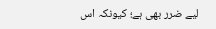لیے ضرر بھی ہے؛ کیونکہ اس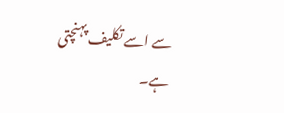سے اسے تکلیف پہنچتی ہے۔